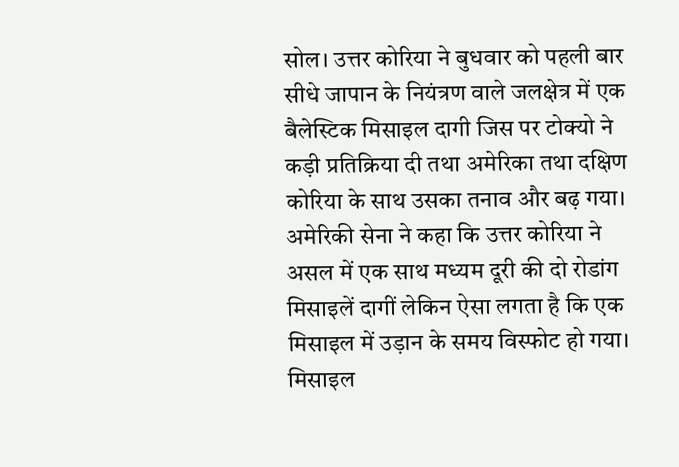सोल। उत्तर कोरिया ने बुधवार को पहली बार सीधे जापान के नियंत्रण वाले जलक्षेत्र में एक बैलेस्टिक मिसाइल दागी जिस पर टोक्यो ने कड़ी प्रतिक्रिया दी तथा अमेरिका तथा दक्षिण कोरिया के साथ उसका तनाव और बढ़ गया।
अमेरिकी सेना ने कहा कि उत्तर कोरिया ने असल में एक साथ मध्यम दूरी की दो रोडांग मिसाइलें दागीं लेकिन ऐसा लगता है कि एक मिसाइल में उड़ान के समय विस्फोट हो गया।
मिसाइल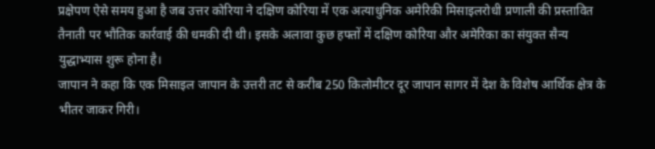प्रक्षेपण ऐसे समय हुआ है जब उत्तर कोरिया ने दक्षिण कोरिया में एक अत्याधुनिक अमेरिकी मिसाइलरोधी प्रणाली की प्रस्तावित तैनाती पर भौतिक कार्रवाई की धमकी दी थी। इसके अलावा कुछ हफ्तों में दक्षिण कोरिया और अमेरिका का संयुक्त सैन्य युद्धाभ्यास शुरू होना है।
जापान ने कहा कि एक मिसाइल जापान के उत्तरी तट से करीब 250 किलोमीटर दूर जापान सागर में देश के विशेष आर्थिक क्षेत्र के भीतर जाकर गिरी।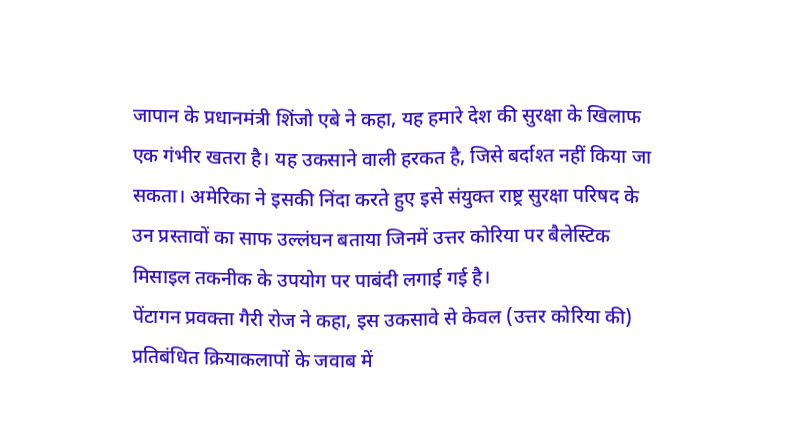जापान के प्रधानमंत्री शिंजो एबे ने कहा, यह हमारे देश की सुरक्षा के खिलाफ एक गंभीर खतरा है। यह उकसाने वाली हरकत है, जिसे बर्दाश्त नहीं किया जा सकता। अमेरिका ने इसकी निंदा करते हुए इसे संयुक्त राष्ट्र सुरक्षा परिषद के उन प्रस्तावों का साफ उल्लंघन बताया जिनमें उत्तर कोरिया पर बैलेस्टिक मिसाइल तकनीक के उपयोग पर पाबंदी लगाई गई है।
पेंटागन प्रवक्ता गैरी रोज ने कहा, इस उकसावे से केवल (उत्तर कोरिया की) प्रतिबंधित क्रियाकलापों के जवाब में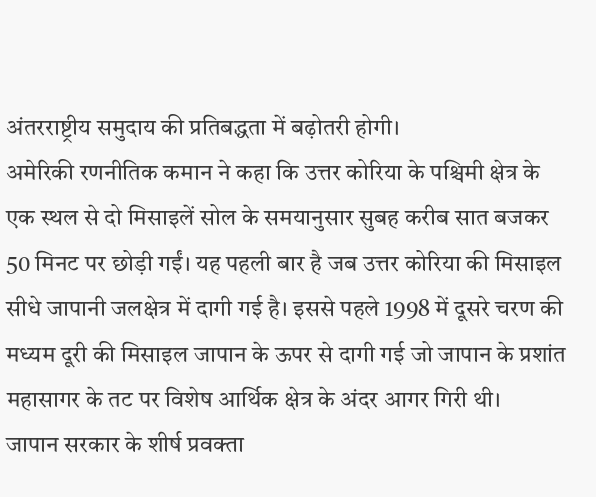अंतरराष्ट्रीय समुदाय की प्रतिबद्धता में बढ़ोतरी होगी।
अमेरिकी रणनीतिक कमान ने कहा कि उत्तर कोरिया के पश्चिमी क्षेत्र के एक स्थल से दो मिसाइलें सोल के समयानुसार सुबह करीब सात बजकर 50 मिनट पर छोड़ी गईं। यह पहली बार है जब उत्तर कोरिया की मिसाइल सीधे जापानी जलक्षेत्र में दागी गई है। इससे पहले 1998 में दूसरे चरण की मध्यम दूरी की मिसाइल जापान के ऊपर से दागी गई जो जापान के प्रशांत महासागर के तट पर विशेष आर्थिक क्षेत्र के अंदर आगर गिरी थी।
जापान सरकार के शीर्ष प्रवक्ता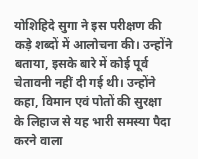योशिहिदे सुगा ने इस परीक्षण की कड़े शब्दों में आलोचना की। उन्होंने बताया, इसके बारे में कोई पूर्व चेतावनी नहीं दी गई थी। उन्होंने कहा, विमान एवं पोतों की सुरक्षा के लिहाज से यह भारी समस्या पैदा करने वाला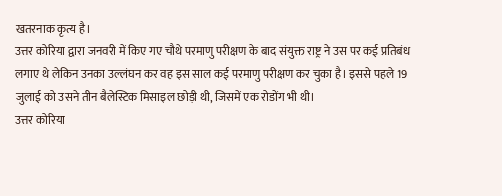खतरनाक कृत्य है।
उत्तर कोरिया द्वारा जनवरी में किए गए चौथे परमाणु परीक्षण के बाद संयुक्त राष्ट्र ने उस पर कई प्रतिबंध लगाए थे लेकिन उनका उल्लंघन कर वह इस साल कई परमाणु परीक्षण कर चुका है। इससे पहले 19 जुलाई को उसने तीन बैलेस्टिक मिसाइल छोड़ी थी, जिसमें एक रोडोंग भी थी।
उत्तर कोरिया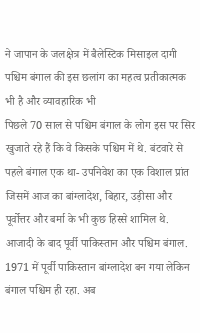ने जापान के जलक्षेत्र में बैलेस्टिक मिसाइल दागी
पश्चिम बंगाल की इस छलांग का महत्व प्रतीकात्मक भी है और व्यावहारिक भी
पिछले 70 साल से पश्चिम बंगाल के लोग इस पर सिर खुजाते रहे हैं कि वे किसके पश्चिम में थे. बंटवारे से पहले बंगाल एक था- उपनिवेश का एक विशाल प्रांत जिसमें आज का बांग्लादेश, बिहार, उड़ीसा और पूर्वोत्तर और बर्मा के भी कुछ हिस्से शामिल थे. आजादी के बाद पूर्वी पाकिस्तान और पश्चिम बंगाल. 1971 में पूर्वी पाकिस्तान बांग्लादेश बन गया लेकिन बंगाल पश्चिम ही रहा. अब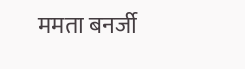ममता बनर्जी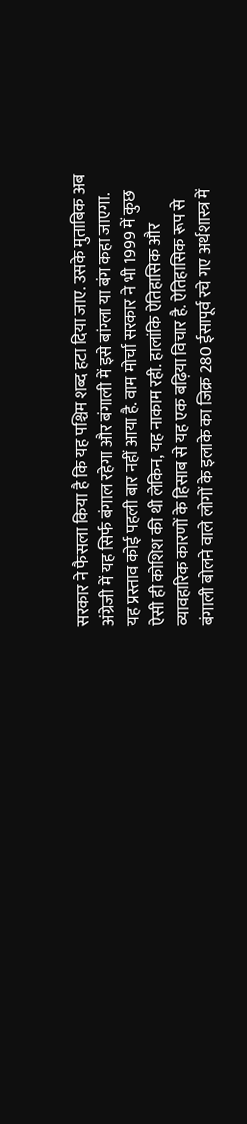सरकार ने फैसला किया है कि यह पश्चिम शब्द हटा दिया जाए. उसके मुताबिक अब अंग्रेजी में यह सिर्फ बंगाल रहेगा और बंगाली में इसे बांग्ला या बंग कहा जाएगा.
यह प्रस्ताव कोई पहली बार नहीं आया है. वाम मोर्चा सरकार ने भी 1999 में कुछ ऐसी ही कोशिश की थी लेकिन, यह नाकाम रही. हालांकि ऐतिहासिक और व्यावहारिक कारणों के हिसाब से यह एक बढ़िया विचार है. ऐतिहासिक रूप से बंगाली बोलने वाले लोगों के इलाके का जिक्र 280 ईसापूर्व रचे गए अर्थशास्त्र में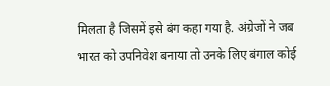मिलता है जिसमें इसे बंग कहा गया है. अंग्रेजों ने जब भारत को उपनिवेश बनाया तो उनके लिए बंगाल कोई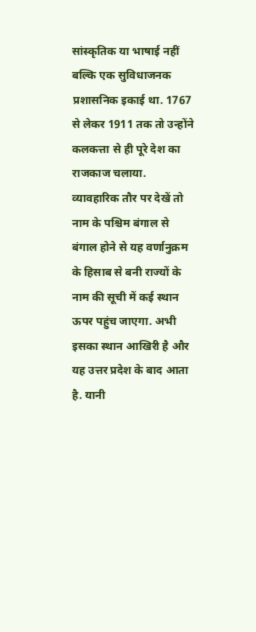सांस्कृतिक या भाषाई नहीं बल्कि एक सुविधाजनक प्रशासनिक इकाई था. 1767 से लेकर 1911 तक तो उन्होंने कलकत्ता से ही पूरे देश का राजकाज चलाया.
व्यावहारिक तौर पर देखें तो नाम के पश्चिम बंगाल से बंगाल होने से यह वर्णानुक्रम के हिसाब से बनी राज्यों के नाम की सूची में कई स्थान ऊपर पहुंच जाएगा. अभी इसका स्थान आखिरी है और यह उत्तर प्रदेश के बाद आता है. यानी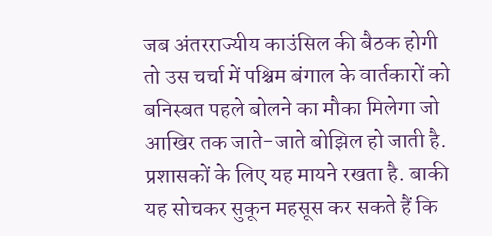जब अंतरराज्यीय काउंसिल की बैठक होगी तो उस चर्चा में पश्चिम बंगाल के वार्तकारों को बनिस्बत पहले बोलने का मौका मिलेगा जो आखिर तक जाते-जाते बोझिल हो जाती है. प्रशासकों के लिए यह मायने रखता है. बाकी यह सोचकर सुकून महसूस कर सकते हैं कि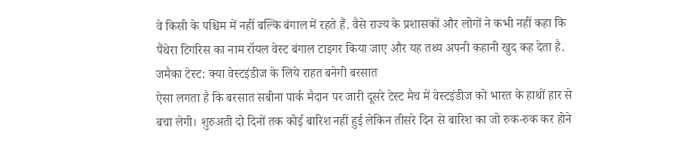वे किसी के पश्चिम में नहीं बल्कि बंगाल में रहते हैं. वैसे राज्य के प्रशासकों और लोगों ने कभी नहीं कहा कि पैंथेरा टिगरिस का नाम रॉयल वेस्ट बंगाल टाइगर किया जाए और यह तथ्य अपनी कहानी खुद कह देता है.
जमैका टेस्ट: क्या वेस्टइंडीज के लिये राहत बनेगी बरसात
ऐसा लगता है कि बरसात सबीना पार्क मैदान पर जारी दूसरे टेस्ट मैच में वेस्टइंडीज को भारत के हाथों हार से बचा लेगी। शुरुअती दो दिनों तक कोई बारिश नहीं हुई लेकिन तीसरे दिन से बारिश का जो रुक-रुक कर होने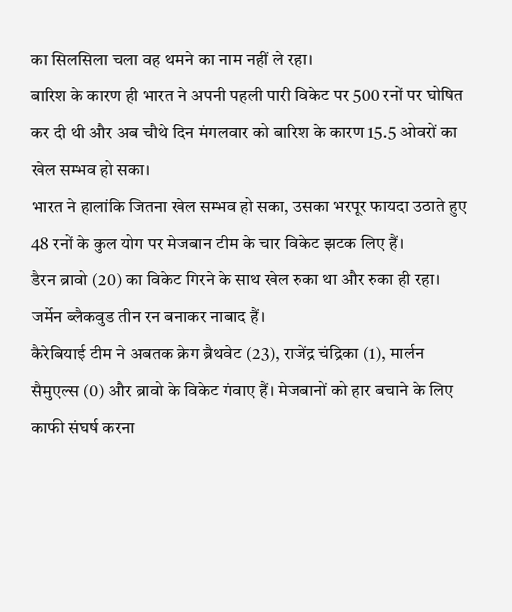का सिलसिला चला वह थमने का नाम नहीं ले रहा।
बारिश के कारण ही भारत ने अपनी पहली पारी विकेट पर 500 रनों पर घोषित कर दी थी और अब चौथे दिन मंगलवार को बारिश के कारण 15.5 ओवरों का खेल सम्भव हो सका।
भारत ने हालांकि जितना खेल सम्भव हो सका, उसका भरपूर फायदा उठाते हुए 48 रनों के कुल योग पर मेजबान टीम के चार विकेट झटक लिए हैं।
डैरन ब्रावो (20) का विकेट गिरने के साथ खेल रुका था और रुका ही रहा। जर्मेन ब्लैकवुड तीन रन बनाकर नाबाद हैं।
कैरेबियाई टीम ने अबतक क्रेग ब्रैथवेट (23), राजेंद्र चंद्रिका (1), मार्लन सैमुएल्स (0) और ब्रावो के विकेट गंवाए हैं। मेजबानों को हार बचाने के लिए काफी संघर्ष करना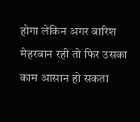होगा लेकिन अगर बारिश मेहरबान रही तो फिर उसका काम आसान हो सकता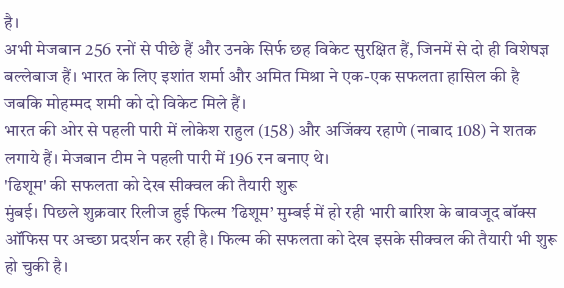है।
अभी मेजबान 256 रनों से पीछे हैं और उनके सिर्फ छह विकेट सुरक्षित हैं, जिनमें से दो ही विशेषज्ञ बल्लेबाज हैं। भारत के लिए इशांत शर्मा और अमित मिश्रा ने एक-एक सफलता हासिल की है जबकि मोहम्मद शमी को दो विकेट मिले हैं।
भारत की ओर से पहली पारी में लोकेश राहुल (158) और अजिंक्य रहाणे (नाबाद 108) ने शतक लगाये हैं। मेजबान टीम ने पहली पारी में 196 रन बनाए थे।
'ढिशूम' की सफलता को देख सीक्वल की तैयारी शुरू
मुंबई। पिछले शुक्रवार रिलीज हुई फिल्म ’ढिशूम’ मुम्बई में हो रही भारी बारिश के बावजूद बॉक्स ऑफिस पर अच्छा प्रदर्शन कर रही है। फिल्म की सफलता को देख इसके सीक्वल की तैयारी भी शुरू हो चुकी है।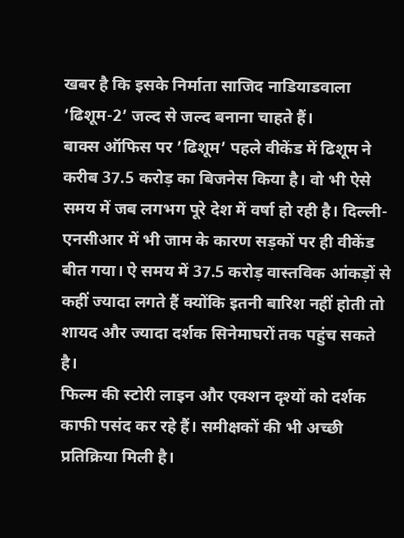खबर है कि इसके निर्माता साजिद नाडियाडवाला ’ढिशूम-2’ जल्द से जल्द बनाना चाहते हैं।
बाक्स ऑफिस पर ’ढिशूम’ पहले वीकेंड में ढिशूम ने करीब 37.5 करोड़ का बिजनेस किया है। वो भी ऐसे समय में जब लगभग पूरे देश में वर्षा हो रही है। दिल्ली- एनसीआर में भी जाम के कारण सड़कों पर ही वीकेंड बीत गया। ऐ समय में 37.5 करोड़ वास्तविक आंकड़ों से कहीं ज्यादा लगते हैं क्योंकि इतनी बारिश नहीं होती तो शायद और ज्यादा दर्शक सिनेमाघरों तक पहुंच सकते है।
फिल्म की स्टोरी लाइन और एक्शन दृश्यों को दर्शक काफी पसंद कर रहे हैं। समीक्षकों की भी अच्छी प्रतिक्रिया मिली है।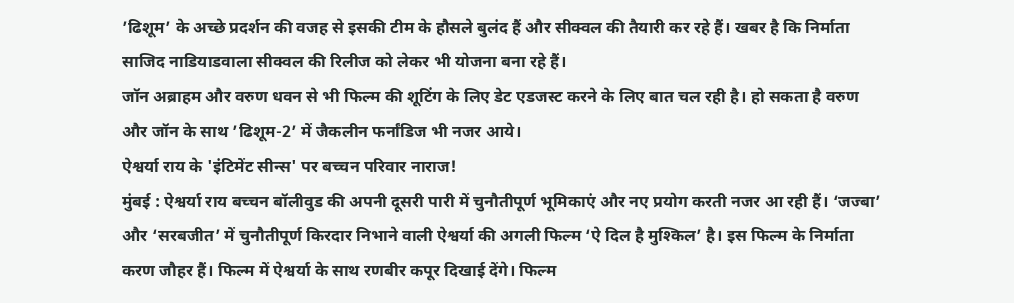’ढिशूम’ के अच्छे प्रदर्शन की वजह से इसकी टीम के हौसले बुलंद हैं और सीक्वल की तैयारी कर रहे हैं। खबर है कि निर्माता साजिद नाडियाडवाला सीक्वल की रिलीज को लेकर भी योजना बना रहे हैं।
जॉन अब्राहम और वरुण धवन से भी फिल्म की शूटिंग के लिए डेट एडजस्ट करने के लिए बात चल रही है। हो सकता है वरुण और जॉन के साथ ’ढिशूम-2’ में जैकलीन फर्नांडिज भी नजर आये।
ऐश्वर्या राय के 'इंटिमेंट सीन्स' पर बच्चन परिवार नाराज!
मुंबई : ऐश्वर्या राय बच्चन बॉलीवुड की अपनी दूसरी पारी में चुनौतीपूर्ण भूमिकाएं और नए प्रयोग करती नजर आ रही हैं। ‘जज्बा’ और ‘सरबजीत’ में चुनौतीपूर्ण किरदार निभाने वाली ऐश्वर्या की अगली फिल्म ‘ऐ दिल है मुश्किल’ है। इस फिल्म के निर्माता करण जौहर हैं। फिल्म में ऐश्वर्या के साथ रणबीर कपूर दिखाई देंगे। फिल्म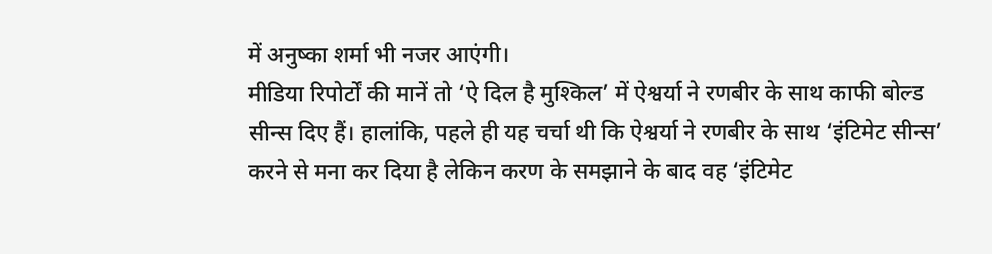में अनुष्का शर्मा भी नजर आएंगी।
मीडिया रिपोर्टों की मानें तो ‘ऐ दिल है मुश्किल’ में ऐश्वर्या ने रणबीर के साथ काफी बोल्ड सीन्स दिए हैं। हालांकि, पहले ही यह चर्चा थी कि ऐश्वर्या ने रणबीर के साथ ‘इंटिमेट सीन्स’ करने से मना कर दिया है लेकिन करण के समझाने के बाद वह ‘इंटिमेट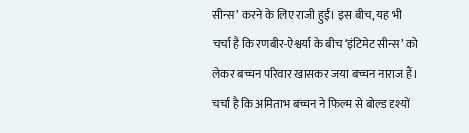सीन्स’ करने के लिए राजी हुईं। इस बीच, यह भी चर्चा है कि रणबीर-ऐश्वर्या के बीच ‘इंटिमेट सीन्स’ को लेकर बच्चन परिवार खासकर जया बच्चन नाराज हैं।
चर्चा है कि अमिताभ बच्चन ने फिल्म से बोल्ड दृश्यों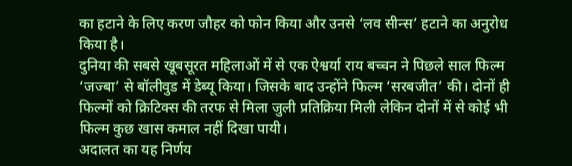का हटाने के लिए करण जौहर को फोन किया और उनसे ‘लव सीन्स’ हटाने का अनुरोध किया है।
दुनिया की सबसे खूबसूरत महिलाओं में से एक ऐश्वर्या राय बच्चन ने पिछले साल फिल्म ‘जज्बा’ से बॉलीवुड में डेब्यू किया। जिसके बाद उन्होंने फिल्म ‘सरबजीत’ की। दोनों ही फिल्मों को क्रिटिक्स की तरफ से मिला जुली प्रतिक्रिया मिली लेकिन दोनों में से कोई भी फिल्म कुछ खास कमाल नहीं दिखा पायी।
अदालत का यह निर्णय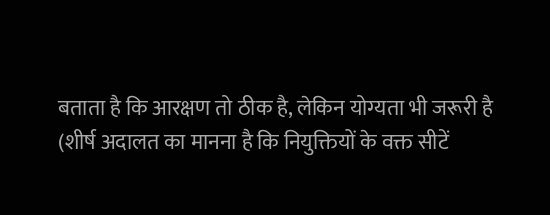बताता है कि आरक्षण तो ठीक है, लेकिन योग्यता भी जरूरी है
(शीर्ष अदालत का मानना है कि नियुक्तियों के वक्त सीटें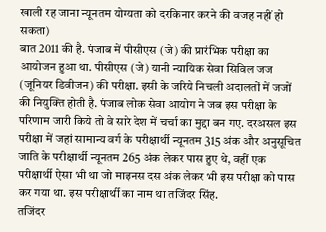खाली रह जाना न्यूनतम योग्यता को दरकिनार करने की वजह नहीं हो सकता)
बात 2011 की है. पंजाब में पीसीएस (जे) की प्रारंभिक परीक्षा का आयोजन हुआ था. पीसीएस (जे) यानी न्यायिक सेवा सिविल जज (जूनियर डिवीजन) की परीक्षा. इसी के जरिये निचली अदालतों में जजों की नियुक्ति होती है. पंजाब लोक सेवा आयोग ने जब इस परीक्षा के परिणाम जारी किये तो वे सारे देश में चर्चा का मुद्दा बन गए. दरअसल इस परीक्षा में जहां सामान्य वर्ग के परीक्षार्थी न्यूनतम 315 अंक और अनुसूचित जाति के परीक्षार्थी न्यूनतम 265 अंक लेकर पास हुए थे, वहीं एक परीक्षार्थी ऐसा भी था जो माइनस दस अंक लेकर भी इस परीक्षा को पास कर गया था. इस परीक्षार्थी का नाम था तजिंदर सिंह.
तजिंदर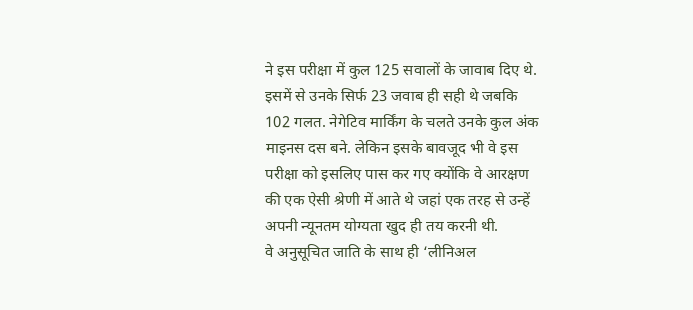ने इस परीक्षा में कुल 125 सवालों के जावाब दिए थे. इसमें से उनके सिर्फ 23 जवाब ही सही थे जबकि 102 गलत. नेगेटिव मार्किंग के चलते उनके कुल अंक माइनस दस बने. लेकिन इसके बावजूद भी वे इस परीक्षा को इसलिए पास कर गए क्योंकि वे आरक्षण की एक ऐसी श्रेणी में आते थे जहां एक तरह से उन्हें अपनी न्यूनतम योग्यता खुद ही तय करनी थी.
वे अनुसूचित जाति के साथ ही ‘लीनिअल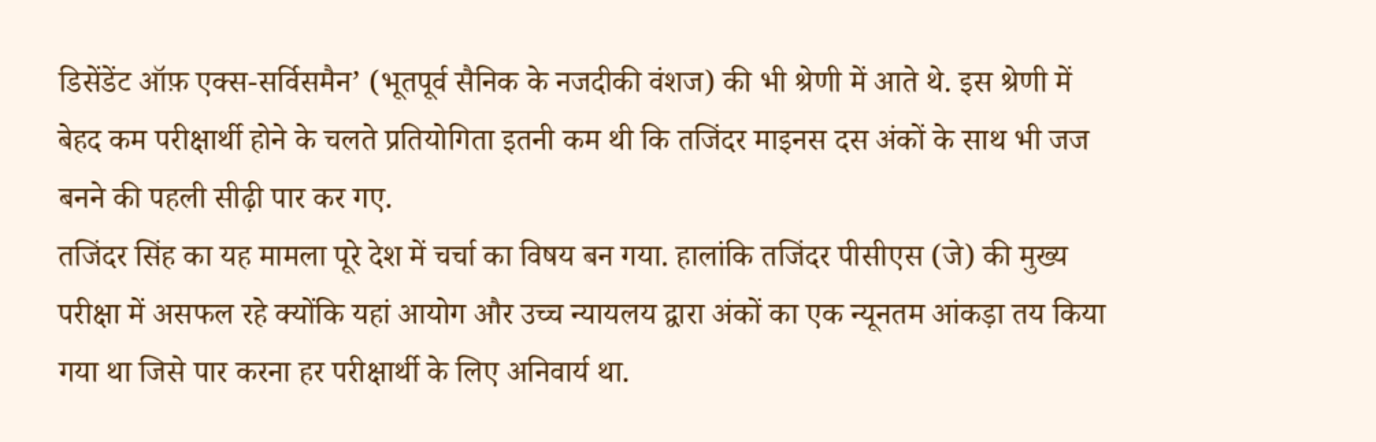डिसेंडेंट ऑफ़ एक्स-सर्विसमैन’ (भूतपूर्व सैनिक के नजदीकी वंशज) की भी श्रेणी में आते थे. इस श्रेणी में बेहद कम परीक्षार्थी होने के चलते प्रतियोगिता इतनी कम थी कि तजिंदर माइनस दस अंकों के साथ भी जज बनने की पहली सीढ़ी पार कर गए.
तजिंदर सिंह का यह मामला पूरे देश में चर्चा का विषय बन गया. हालांकि तजिंदर पीसीएस (जे) की मुख्य परीक्षा में असफल रहे क्योंकि यहां आयोग और उच्च न्यायलय द्वारा अंकों का एक न्यूनतम आंकड़ा तय किया गया था जिसे पार करना हर परीक्षार्थी के लिए अनिवार्य था.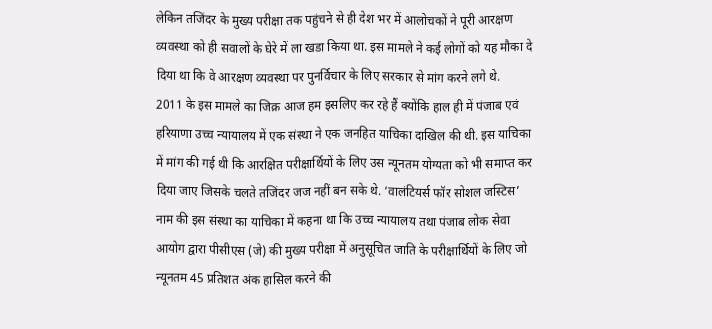लेकिन तजिंदर के मुख्य परीक्षा तक पहुंचने से ही देश भर में आलोचकों ने पूरी आरक्षण व्यवस्था को ही सवालों के घेरे में ला खडा किया था. इस मामले ने कई लोगों को यह मौका दे दिया था कि वे आरक्षण व्यवस्था पर पुनर्विचार के लिए सरकार से मांग करने लगे थे.
2011 के इस मामले का जिक्र आज हम इसलिए कर रहे हैं क्योंकि हाल ही में पंजाब एवं हरियाणा उच्च न्यायालय में एक संस्था ने एक जनहित याचिका दाखिल की थी. इस याचिका में मांग की गई थी कि आरक्षित परीक्षार्थियों के लिए उस न्यूनतम योग्यता को भी समाप्त कर दिया जाए जिसके चलते तजिंदर जज नहीं बन सके थे. ‘वालंटियर्स फॉर सोशल जस्टिस’ नाम की इस संस्था का याचिका में कहना था कि उच्च न्यायालय तथा पंजाब लोक सेवा आयोग द्वारा पीसीएस (जे) की मुख्य परीक्षा में अनुसूचित जाति के परीक्षार्थियों के लिए जो न्यूनतम 45 प्रतिशत अंक हासिल करने की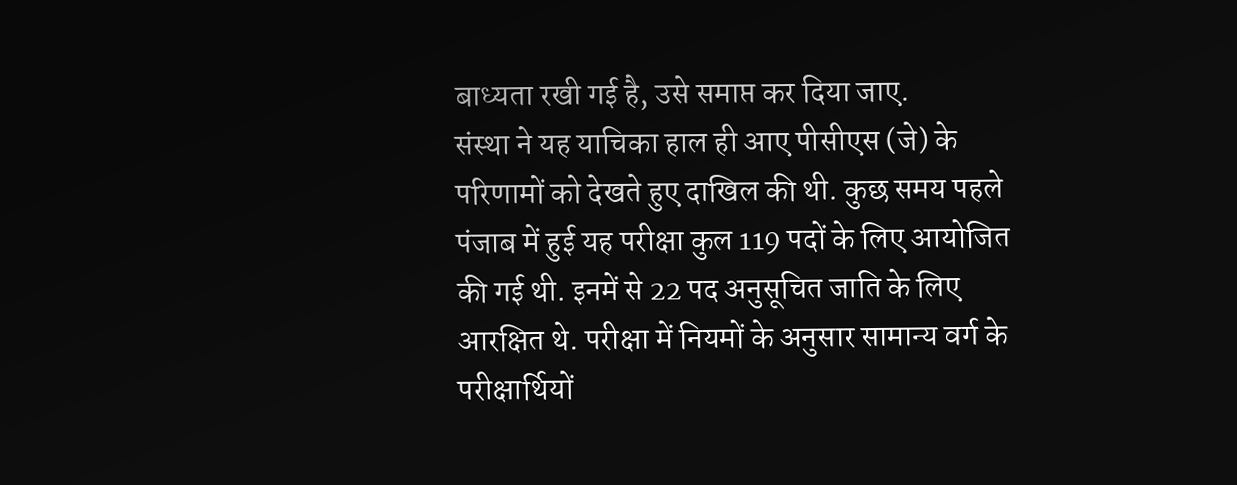बाध्यता रखी गई है, उसे समाप्त कर दिया जाए.
संस्था ने यह याचिका हाल ही आए पीसीएस (जे) के परिणामों को देखते हुए दाखिल की थी. कुछ समय पहले पंजाब में हुई यह परीक्षा कुल 119 पदों के लिए आयोजित की गई थी. इनमें से 22 पद अनुसूचित जाति के लिए आरक्षित थे. परीक्षा में नियमों के अनुसार सामान्य वर्ग के परीक्षार्थियों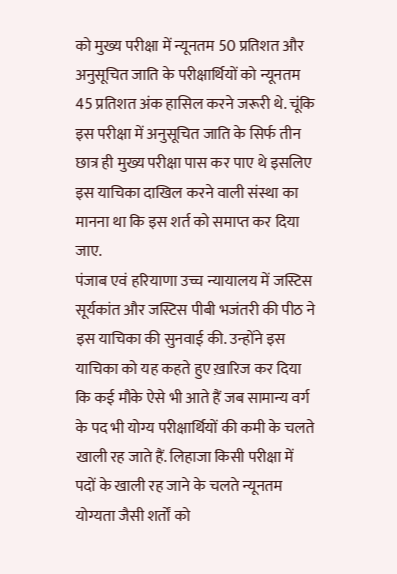को मुख्य परीक्षा में न्यूनतम 50 प्रतिशत और अनुसूचित जाति के परीक्षार्थियों को न्यूनतम 45 प्रतिशत अंक हासिल करने जरूरी थे. चूंकि इस परीक्षा में अनुसूचित जाति के सिर्फ तीन छात्र ही मुख्य परीक्षा पास कर पाए थे इसलिए इस याचिका दाखिल करने वाली संस्था का मानना था कि इस शर्त को समाप्त कर दिया जाए.
पंजाब एवं हरियाणा उच्च न्यायालय में जस्टिस सूर्यकांत और जस्टिस पीबी भजंतरी की पीठ ने इस याचिका की सुनवाई की. उन्होंने इस याचिका को यह कहते हुए ख़ारिज कर दिया कि कई मौके ऐसे भी आते हैं जब सामान्य वर्ग के पद भी योग्य परीक्षार्थियों की कमी के चलते खाली रह जाते हैं. लिहाजा किसी परीक्षा में पदों के खाली रह जाने के चलते न्यूनतम योग्यता जैसी शर्तों को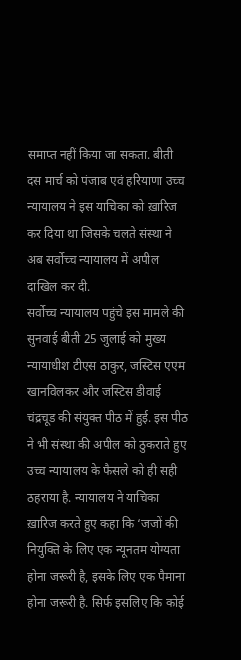समाप्त नहीं किया जा सकता. बीती दस मार्च को पंजाब एवं हरियाणा उच्च न्यायालय ने इस याचिका को ख़ारिज कर दिया था जिसके चलते संस्था ने अब सर्वोच्च न्यायालय में अपील दाखिल कर दी.
सर्वोच्च न्यायालय पहुंचे इस मामले की सुनवाई बीती 25 जुलाई को मुख्य न्यायाधीश टीएस ठाकुर, जस्टिस एएम खानविलकर और जस्टिस डीवाई चंद्रचूड की संयुक्त पीठ में हुई. इस पीठ ने भी संस्था की अपील को ठुकराते हुए उच्च न्यायालय के फैसले को ही सही ठहराया है. न्यायालय ने याचिका ख़ारिज करते हुए कहा कि ‘जजों की नियुक्ति के लिए एक न्यूनतम योग्यता होना जरूरी है, इसके लिए एक पैमाना होना जरूरी है. सिर्फ इसलिए कि कोई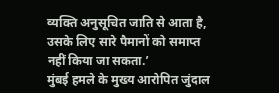व्यक्ति अनुसूचित जाति से आता है, उसके लिए सारे पैमानों को समाप्त नहीं किया जा सकता.’
मुंबई हमले के मुख्य आरोपित जुंदाल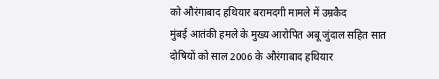को औरंगाबाद हथियार बरामदगी मामले में उम्रकैद
मुंबई आतंकी हमले के मुख्य आरोपित अबू जुंदाल सहित सात दोषियों को साल 2006 के औरंगाबाद हथियार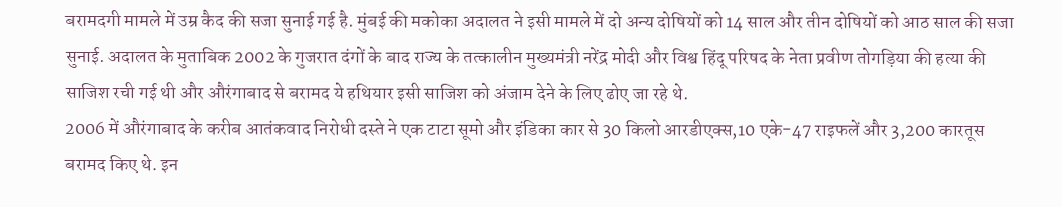बरामदगी मामले में उम्र कैद की सजा सुनाई गई है. मुंबई की मकोका अदालत ने इसी मामले में दो अन्य दोषियों को 14 साल और तीन दोषियों को आठ साल की सजा सुनाई. अदालत के मुताबिक 2002 के गुजरात दंगों के बाद राज्य के तत्कालीन मुख्यमंत्री नरेंद्र मोदी और विश्व हिंदू परिषद के नेता प्रवीण तोगड़िया की हत्या की साजिश रची गई थी और औरंगाबाद से बरामद ये हथियार इसी साजिश को अंजाम देने के लिए ढोए जा रहे थे.
2006 में औरंगाबाद के करीब आतंकवाद निरोधी दस्ते ने एक टाटा सूमो और इंडिका कार से 30 किलो आरडीएक्स,10 एके-47 राइफलें और 3,200 कारतूस बरामद किए थे. इन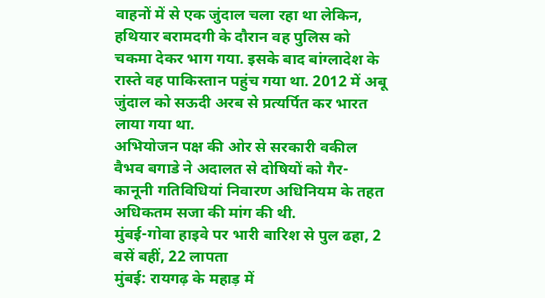वाहनों में से एक जुंदाल चला रहा था लेकिन, हथियार बरामदगी के दौरान वह पुलिस को चकमा देकर भाग गया. इसके बाद बांग्लादेश के रास्ते वह पाकिस्तान पहुंच गया था. 2012 में अबू जुंदाल को सऊदी अरब से प्रत्यर्पित कर भारत लाया गया था.
अभियोजन पक्ष की ओर से सरकारी वकील वैभव बगाडे ने अदालत से दोषियों को गैर- कानूनी गतिविधियां निवारण अधिनियम के तहत अधिकतम सजा की मांग की थी.
मुंबई-गोवा हाइवे पर भारी बारिश से पुल ढहा, 2 बसें बहीं, 22 लापता
मुंबई: रायगढ़ के महाड़ में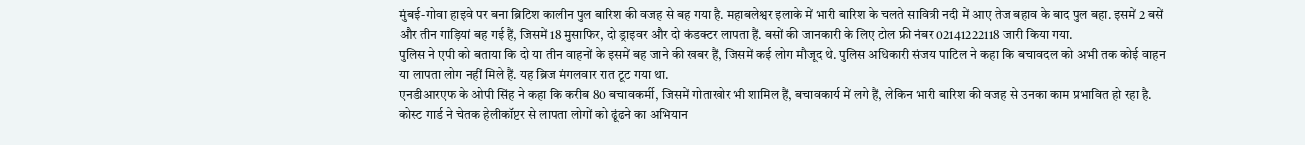मुंबई-गोवा हाइवे पर बना ब्रिटिश कालीन पुल बारिश की वजह से बह गया है. महाबलेश्वर इलाके में भारी बारिश के चलते सावित्री नदी में आए तेज बहाव के बाद पुल बहा. इसमें 2 बसें और तीन गाड़ियां बह गई हैं, जिसमें 18 मुसाफिर, दो ड्राइवर और दो कंडक्टर लापता हैं. बसों की जानकारी के लिए टोल फ्री नंबर 02141222118 जारी किया गया.
पुलिस ने एपी को बताया कि दो या तीन वाहनों के इसमें बह जाने की खबर हैं, जिसमें कई लोग मौजूद थे. पुलिस अधिकारी संजय पाटिल ने कहा कि बचावदल को अभी तक कोई वाहन या लापता लोग नहीं मिले हैं. यह ब्रिज मंगलवार रात टूट गया था.
एनडीआरएफ के ओपी सिंह ने कहा कि करीब 80 बचावकर्मी, जिसमें गोताखोर भी शामिल हैं, बचावकार्य में लगे हैं, लेकिन भारी बारिश की वजह से उनका काम प्रभावित हो रहा है. कोस्ट गार्ड ने चेतक हेलीकॉप्टर से लापता लोगों को ढूंढने का अभियान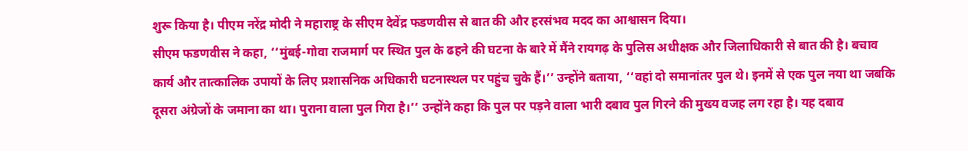शुरू किया है। पीएम नरेंद्र मोदी ने महाराष्ट्र के सीएम देवेंद्र फडणवीस से बात की और हरसंभव मदद का आश्वासन दिया।
सीएम फडणवीस ने कहा, ‘‘मुंबई-गोवा राजमार्ग पर स्थित पुल के ढहने की घटना के बारे में मैंने रायगढ़ के पुलिस अधीक्षक और जिलाधिकारी से बात की है। बचाव कार्य और तात्कालिक उपायों के लिए प्रशासनिक अधिकारी घटनास्थल पर पहुंच चुके हैं।’’ उन्होंने बताया, ‘‘वहां दो समानांतर पुल थे। इनमें से एक पुल नया था जबकि दूसरा अंग्रेजों के जमाना का था। पुराना वाला पुल गिरा है।’’ उन्होंने कहा कि पुल पर पड़ने वाला भारी दबाव पुल गिरने की मुख्य वजह लग रहा है। यह दबाव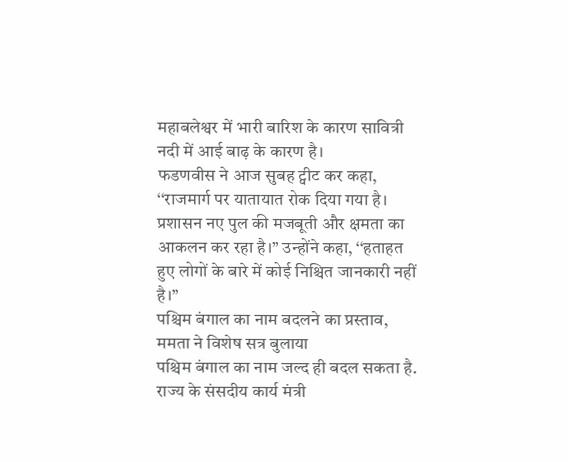महाबलेश्वर में भारी बारिश के कारण सावित्री नदी में आई बाढ़ के कारण है।
फडणवीस ने आज सुबह ट्वीट कर कहा, ‘‘राजमार्ग पर यातायात रोक दिया गया है। प्रशासन नए पुल की मजबूती और क्षमता का आकलन कर रहा है।’’ उन्होंने कहा, ‘‘हताहत हुए लोगों के बारे में कोई निश्चित जानकारी नहीं है।’’
पश्चिम बंगाल का नाम बदलने का प्रस्ताव, ममता ने विशेष सत्र बुलाया
पश्चिम बंगाल का नाम जल्द ही बदल सकता है. राज्य के संसदीय कार्य मंत्री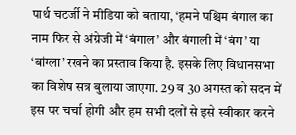पार्थ चटर्जी ने मीडिया को बताया, ‘हमने पश्चिम बंगाल का नाम फिर से अंग्रेजी में ‘बंगाल’ और बंगाली में ‘बंग’ या ‘बांग्ला’ रखने का प्रस्ताव किया है. इसके लिए विधानसभा का विशेष सत्र बुलाया जाएगा. 29 व 30 अगस्त को सदन में इस पर चर्चा होगी और हम सभी दलों से इसे स्वीकार करने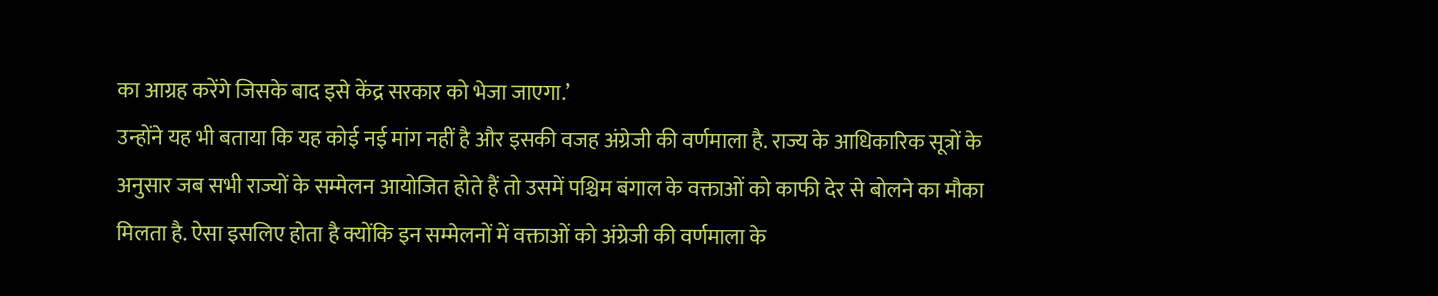का आग्रह करेंगे जिसके बाद इसे केंद्र सरकार को भेजा जाएगा.’
उन्होंने यह भी बताया कि यह कोई नई मांग नहीं है और इसकी वजह अंग्रेजी की वर्णमाला है. राज्य के आधिकारिक सूत्रों के अनुसार जब सभी राज्यों के सम्मेलन आयोजित होते हैं तो उसमें पश्चिम बंगाल के वक्ताओं को काफी देर से बोलने का मौका मिलता है. ऐसा इसलिए होता है क्योंकि इन सम्मेलनों में वक्ताओं को अंग्रेजी की वर्णमाला के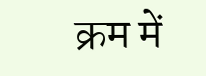क्रम में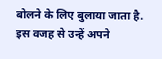बोलने के लिए बुलाया जाता है. इस वजह से उन्हें अपने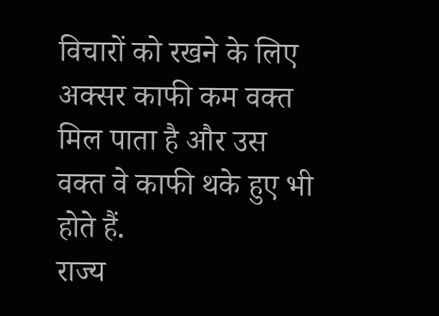विचारों को रखने के लिए अक्सर काफी कम वक्त मिल पाता है और उस वक्त वे काफी थके हुए भी होते हैं.
राज्य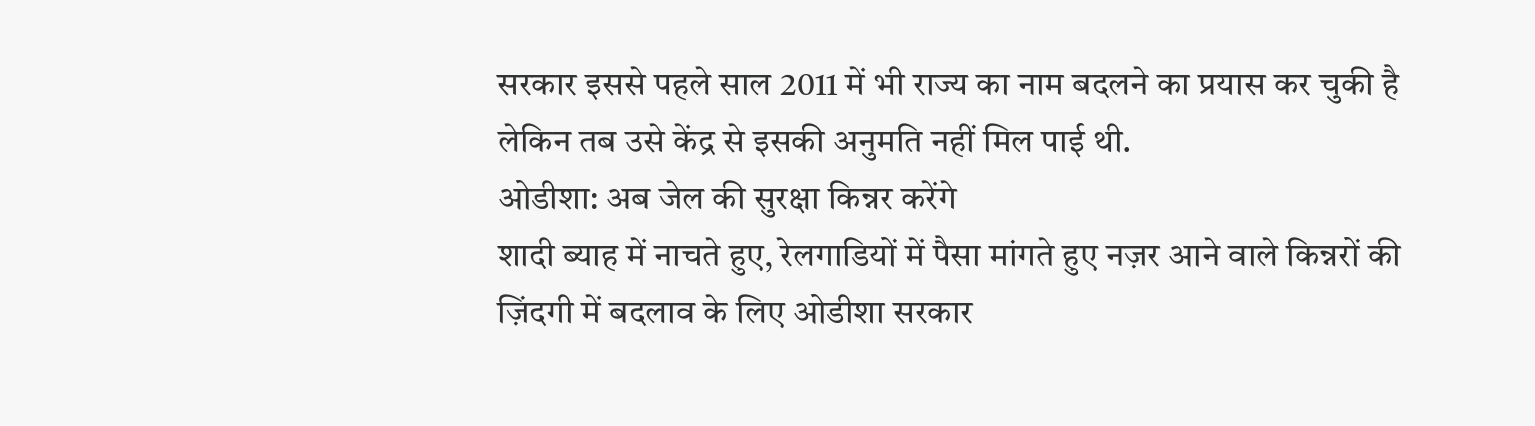सरकार इससे पहले साल 2011 में भी राज्य का नाम बदलने का प्रयास कर चुकी है लेकिन तब उसे केंद्र से इसकी अनुमति नहीं मिल पाई थी.
ओडीशा: अब जेल की सुरक्षा किन्नर करेंगे
शादी ब्याह में नाचते हुए, रेलगाडियों में पैसा मांगते हुए नज़र आने वाले किन्नरों की ज़िंदगी में बदलाव के लिए ओडीशा सरकार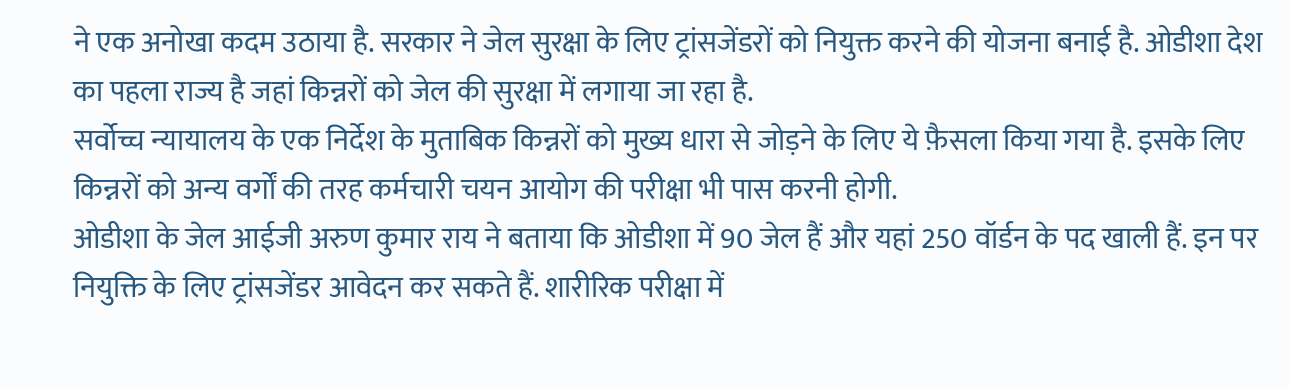ने एक अनोखा कदम उठाया है. सरकार ने जेल सुरक्षा के लिए ट्रांसजेंडरों को नियुक्त करने की योजना बनाई है. ओडीशा देश का पहला राज्य है जहां किन्नरों को जेल की सुरक्षा में लगाया जा रहा है.
सर्वोच्च न्यायालय के एक निर्देश के मुताबिक किन्नरों को मुख्य धारा से जोड़ने के लिए ये फ़ैसला किया गया है. इसके लिए किन्नरों को अन्य वर्गों की तरह कर्मचारी चयन आयोग की परीक्षा भी पास करनी होगी.
ओडीशा के जेल आईजी अरुण कुमार राय ने बताया कि ओडीशा में 90 जेल हैं और यहां 250 वॉर्डन के पद खाली हैं. इन पर नियुक्ति के लिए ट्रांसजेंडर आवेदन कर सकते हैं. शारीरिक परीक्षा में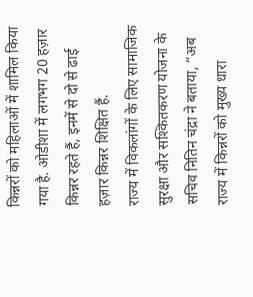किन्नरों को महिलाओं में शामिल किया गया है. ओडीशा में लगभग 20 हज़ार किन्नर रहते हैं, इनमें से दो से ढाई हज़ार किन्नर शिक्षित हैं.
राज्य में विकलांगों के लिए सामाजिक सुरक्षा और सश्कितकरण योजना के सचिव नितिन चंद्रा ने बताया, “अब राज्य में किन्नरों को मुख्य धारा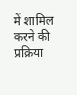में शामिल करने की प्रक्रिया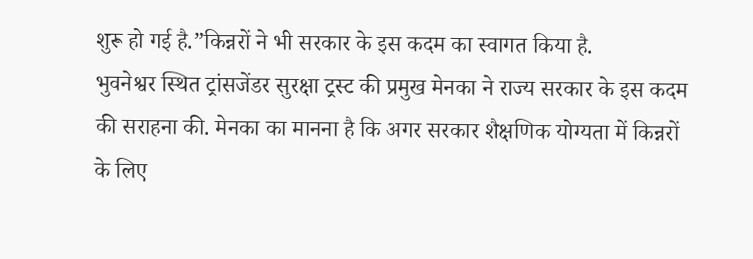शुरू हो गई है.”किन्नरों ने भी सरकार के इस कदम का स्वागत किया है.
भुवनेश्वर स्थित ट्रांसजेंडर सुरक्षा ट्रस्ट की प्रमुख मेनका ने राज्य सरकार के इस कदम की सराहना की. मेनका का मानना है कि अगर सरकार शैक्षणिक योग्यता में किन्नरों के लिए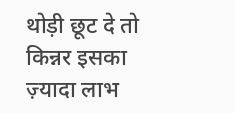थोड़ी छूट दे तो किन्नर इसका ज़्यादा लाभ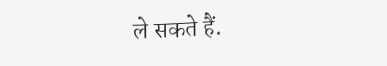ले सकते हैं.